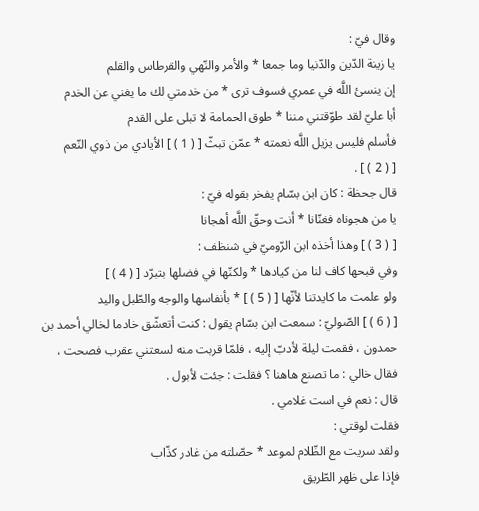وقال فيّ :
يا زينة الدّين والدّنيا وما جمعا * والأمر والنّهي والقرطاس والقلم
إن ينسئ اللَّه في عمري فسوف ترى * من خدمتي لك ما يغني عن الخدم
أبا عليّ لقد طوّقتني مننا * طوق الحمامة لا تبلى على القدم
فأسلم فليس يزيل اللَّه نعمته * عمّن تبثّ [ ( 1 ) ] الأيادي من ذوي النّعم
[ ( 2 ) ] .
قال جحظة : كان ابن بسّام يفخر بقوله فيّ :
يا من هجوناه فغنّانا * أنت وحقّ اللَّه أهجانا
[ ( 3 ) ] وهذا أخذه ابن الرّوميّ في شنظف :
وفي قبحها كاف لنا من كيادها * ولكنّها في فضلها بتبرّد [ ( 4 ) ]
ولو علمت ما كايدتنا لأنّها [ ( 5 ) ] * بأنفاسها والوجه والطّبل واليد
[ ( 6 ) ] الصّوليّ : سمعت ابن بسّام يقول : كنت أتعشّق خادما لخالي أحمد بن حمدون ، فقمت ليلة لأدبّ إليه ، فلمّا قربت منه لسعتني عقرب فصحت ، فقال خالي : ما تصنع هاهنا ؟ فقلت : جئت لأبول .
قال : نعم في است غلامي .
فقلت لوقتي :
ولقد سريت مع الظّلام لموعد * حصّلته من غادر كذّاب
فإذا على ظهر الطّريق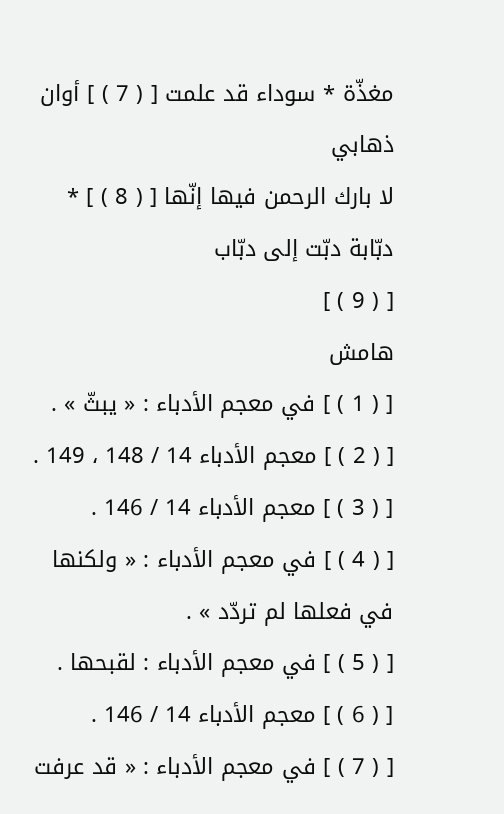مغذّة * سوداء قد علمت [ ( 7 ) ] أوان ذهابي
لا بارك الرحمن فيها إنّها [ ( 8 ) ] * دبّابة دبّت إلى دبّاب
[ ( 9 ) ]
هامش
[ ( 1 ) ] في معجم الأدباء : « يبثّ » .
[ ( 2 ) ] معجم الأدباء 14 / 148 ، 149 .
[ ( 3 ) ] معجم الأدباء 14 / 146 .
[ ( 4 ) ] في معجم الأدباء : « ولكنها في فعلها لم تردّد » .
[ ( 5 ) ] في معجم الأدباء : لقبحها .
[ ( 6 ) ] معجم الأدباء 14 / 146 .
[ ( 7 ) ] في معجم الأدباء : « قد عرفت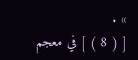» .
[ ( 8 ) ] في معجم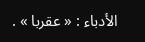الأدباء : « عقربا » .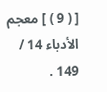[ ( 9 ) ] معجم الأدباء 14 / 149 .